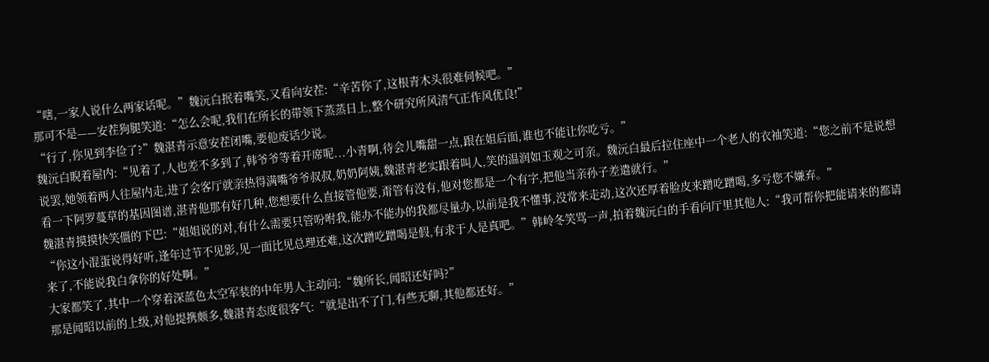“嗐,一家人说什么两家话呢。”魏沅白抿着嘴笑,又看向安茬:“辛苦你了,这根青木头很难伺候吧。”
那可不是——安茬狗腿笑道:“怎么会呢,我们在所长的带领下蒸蒸日上,整个研究所风清气正作风优良!”
“行了,你见到李俭了?”魏湛青示意安茬闭嘴,要他废话少说。
魏沅白睨着屋内:“见着了,人也差不多到了,韩爷爷等着开席呢...小青啊,待会儿嘴甜一点,跟在姐后面,谁也不能让你吃亏。”
说罢,她领着两人往屋内走,进了会客厅就亲热得满嘴爷爷叔叔,奶奶阿姨,魏湛青老实跟着叫人,笑的温润如玉观之可亲。魏沅白最后拉住座中一个老人的衣袖笑道:“您之前不是说想看一下阿罗蔓草的基因图谱,湛青他那有好几种,您想要什么直接管他要,甭管有没有,他对您都是一个有字,把他当亲孙子差遣就行。”
魏湛青摸摸快笑僵的下巴:“姐姐说的对,有什么需要只管吩咐我,能办不能办的我都尽量办,以前是我不懂事,没常来走动,这次还厚着脸皮来蹭吃蹭喝,多亏您不嫌弃。”
“你这小混蛋说得好听,逢年过节不见影,见一面比见总理还难,这次蹭吃蹭喝是假,有求于人是真吧。”韩岭冬笑骂一声,拍着魏沅白的手看向厅里其他人:“我可帮你把能请来的都请来了,不能说我白拿你的好处啊。”
大家都笑了,其中一个穿着深蓝色太空军装的中年男人主动问:“魏所长,闻昭还好吗?”
那是闻昭以前的上级,对他提携颇多,魏湛青态度很客气:“就是出不了门,有些无聊,其他都还好。”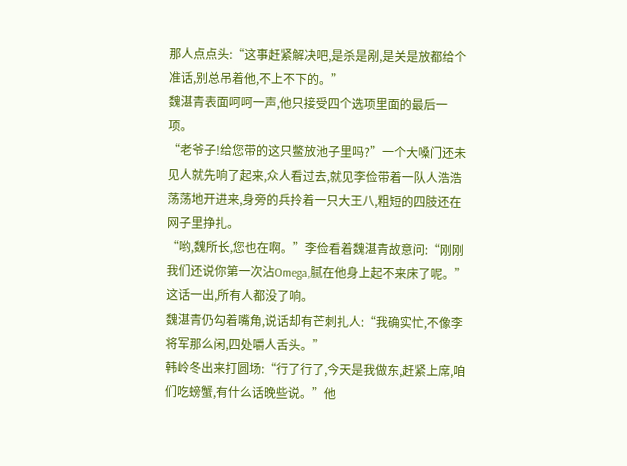那人点点头:“这事赶紧解决吧,是杀是剐,是关是放都给个准话,别总吊着他,不上不下的。”
魏湛青表面呵呵一声,他只接受四个选项里面的最后一项。
“老爷子!给您带的这只鳖放池子里吗?”一个大嗓门还未见人就先响了起来,众人看过去,就见李俭带着一队人浩浩荡荡地开进来,身旁的兵拎着一只大王八,粗短的四肢还在网子里挣扎。
“哟,魏所长,您也在啊。”李俭看着魏湛青故意问:“刚刚我们还说你第一次沾Omega,腻在他身上起不来床了呢。”
这话一出,所有人都没了响。
魏湛青仍勾着嘴角,说话却有芒刺扎人:“我确实忙,不像李将军那么闲,四处嚼人舌头。”
韩岭冬出来打圆场:“行了行了,今天是我做东,赶紧上席,咱们吃螃蟹,有什么话晚些说。”他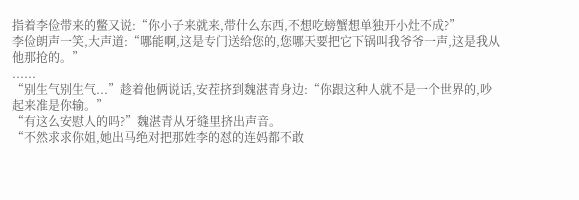指着李俭带来的鳖又说:“你小子来就来,带什么东西,不想吃螃蟹想单独开小灶不成?”
李俭朗声一笑,大声道:“哪能啊,这是专门送给您的,您哪天要把它下锅叫我爷爷一声,这是我从他那抢的。”
......
“别生气别生气...”趁着他俩说话,安茬挤到魏湛青身边:“你跟这种人就不是一个世界的,吵起来准是你输。”
“有这么安慰人的吗?”魏湛青从牙缝里挤出声音。
“不然求求你姐,她出马绝对把那姓李的怼的连妈都不敢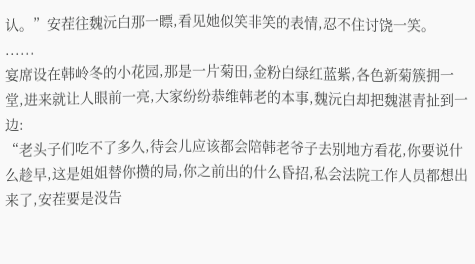认。”安茬往魏沅白那一瞟,看见她似笑非笑的表情,忍不住讨饶一笑。
......
宴席设在韩岭冬的小花园,那是一片菊田,金粉白绿红蓝紫,各色新菊簇拥一堂,进来就让人眼前一亮,大家纷纷恭维韩老的本事,魏沅白却把魏湛青扯到一边:
“老头子们吃不了多久,待会儿应该都会陪韩老爷子去别地方看花,你要说什么趁早,这是姐姐替你攒的局,你之前出的什么昏招,私会法院工作人员都想出来了,安茬要是没告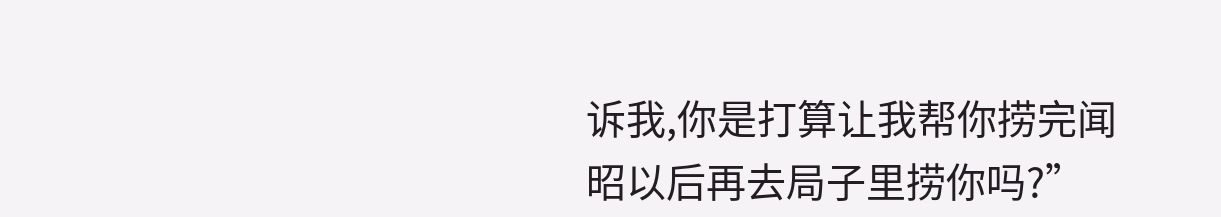诉我,你是打算让我帮你捞完闻昭以后再去局子里捞你吗?”